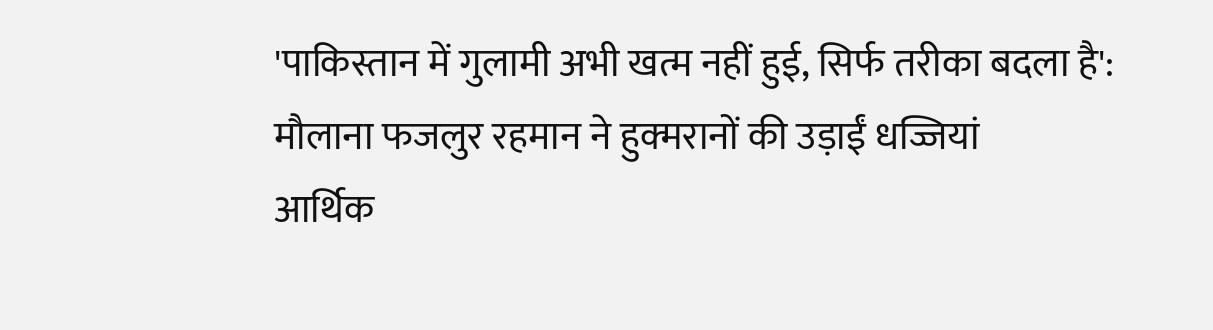'पाकिस्तान में गुलामी अभी खत्म नहीं हुई, सिर्फ तरीका बदला है': मौलाना फजलुर रहमान ने हुक्मरानों की उड़ाईं धज्जियां
आर्थिक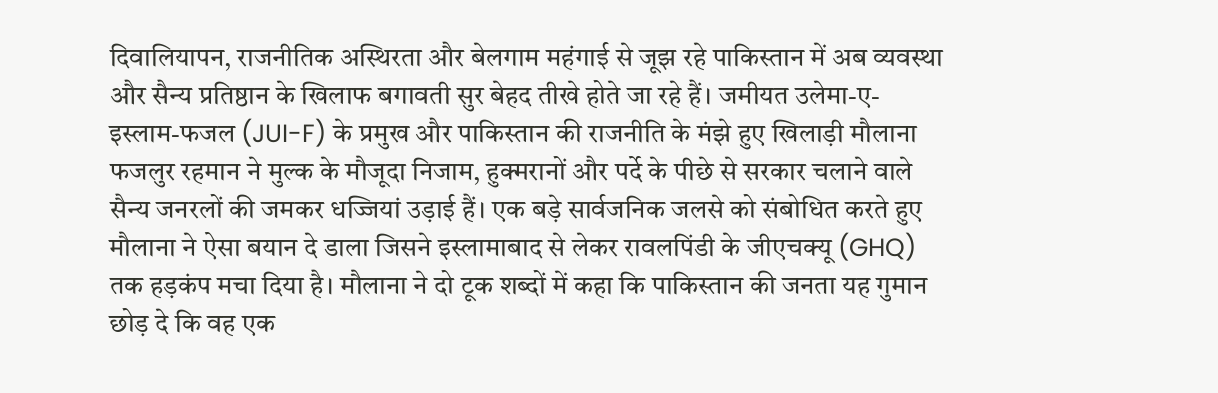दिवालियापन, राजनीतिक अस्थिरता और बेलगाम महंगाई से जूझ रहे पाकिस्तान में अब व्यवस्था और सैन्य प्रतिष्ठान के खिलाफ बगावती सुर बेहद तीखे होते जा रहे हैं। जमीयत उलेमा-ए-इस्लाम-फजल (JUI-F) के प्रमुख और पाकिस्तान की राजनीति के मंझे हुए खिलाड़ी मौलाना फजलुर रहमान ने मुल्क के मौजूदा निजाम, हुक्मरानों और पर्दे के पीछे से सरकार चलाने वाले सैन्य जनरलों की जमकर धज्जियां उड़ाई हैं। एक बड़े सार्वजनिक जलसे को संबोधित करते हुए मौलाना ने ऐसा बयान दे डाला जिसने इस्लामाबाद से लेकर रावलपिंडी के जीएचक्यू (GHQ) तक हड़कंप मचा दिया है। मौलाना ने दो टूक शब्दों में कहा कि पाकिस्तान की जनता यह गुमान छोड़ दे कि वह एक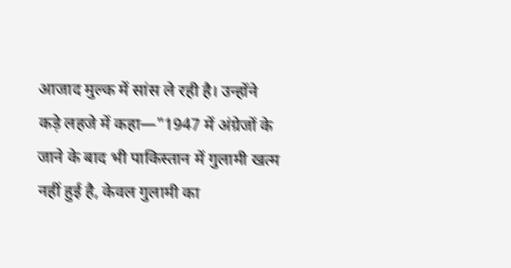आजाद मुल्क में सांस ले रही है। उन्होंने कड़े लहजे में कहा—"1947 में अंग्रेजों के जाने के बाद भी पाकिस्तान में गुलामी खत्म नहीं हुई है, केवल गुलामी का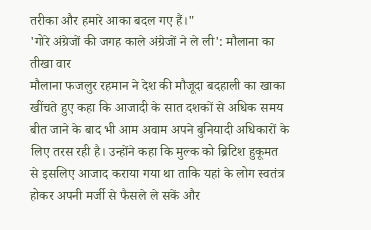तरीका और हमारे आका बदल गए हैं।"
'गोरे अंग्रेजों की जगह काले अंग्रेजों ने ले ली': मौलाना का तीखा वार
मौलाना फजलुर रहमान ने देश की मौजूदा बदहाली का खाका खींचते हुए कहा कि आजादी के सात दशकों से अधिक समय बीत जाने के बाद भी आम अवाम अपने बुनियादी अधिकारों के लिए तरस रही है। उन्होंने कहा कि मुल्क को ब्रिटिश हुकूमत से इसलिए आजाद कराया गया था ताकि यहां के लोग स्वतंत्र होकर अपनी मर्जी से फैसले ले सकें और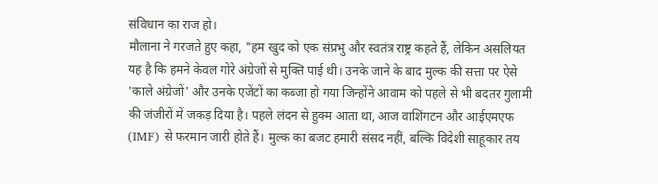संविधान का राज हो।
मौलाना ने गरजते हुए कहा, "हम खुद को एक संप्रभु और स्वतंत्र राष्ट्र कहते हैं, लेकिन असलियत यह है कि हमने केवल गोरे अंग्रेजों से मुक्ति पाई थी। उनके जाने के बाद मुल्क की सत्ता पर ऐसे 'काले अंग्रेजों' और उनके एजेंटों का कब्जा हो गया जिन्होंने आवाम को पहले से भी बदतर गुलामी की जंजीरों में जकड़ दिया है। पहले लंदन से हुक्म आता था, आज वाशिंगटन और आईएमएफ (IMF) से फरमान जारी होते हैं। मुल्क का बजट हमारी संसद नहीं, बल्कि विदेशी साहूकार तय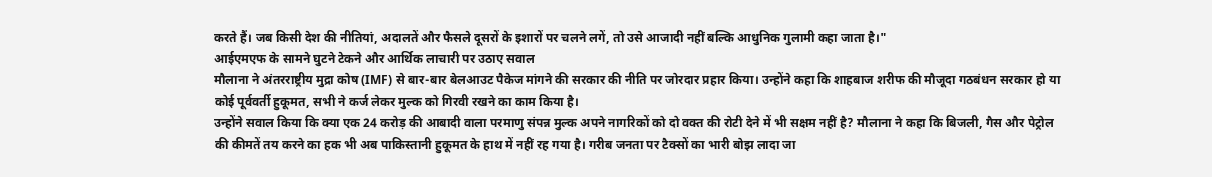करते हैं। जब किसी देश की नीतियां, अदालतें और फैसले दूसरों के इशारों पर चलने लगें, तो उसे आजादी नहीं बल्कि आधुनिक गुलामी कहा जाता है।"
आईएमएफ के सामने घुटने टेकने और आर्थिक लाचारी पर उठाए सवाल
मौलाना ने अंतरराष्ट्रीय मुद्रा कोष (IMF) से बार-बार बेलआउट पैकेज मांगने की सरकार की नीति पर जोरदार प्रहार किया। उन्होंने कहा कि शाहबाज शरीफ की मौजूदा गठबंधन सरकार हो या कोई पूर्ववर्ती हुकूमत, सभी ने कर्ज लेकर मुल्क को गिरवी रखने का काम किया है।
उन्होंने सवाल किया कि क्या एक 24 करोड़ की आबादी वाला परमाणु संपन्न मुल्क अपने नागरिकों को दो वक्त की रोटी देने में भी सक्षम नहीं है? मौलाना ने कहा कि बिजली, गैस और पेट्रोल की कीमतें तय करने का हक भी अब पाकिस्तानी हुकूमत के हाथ में नहीं रह गया है। गरीब जनता पर टैक्सों का भारी बोझ लादा जा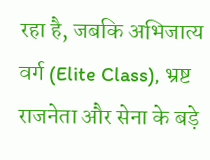रहा है, जबकि अभिजात्य वर्ग (Elite Class), भ्रष्ट राजनेता और सेना के बड़े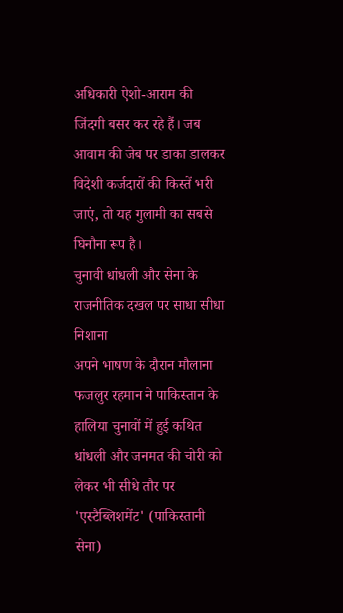अधिकारी ऐशो-आराम की जिंदगी बसर कर रहे हैं। जब आवाम की जेब पर डाका डालकर विदेशी कर्जदारों की किस्तें भरी जाएं, तो यह गुलामी का सबसे घिनौना रूप है।
चुनावी धांधली और सेना के राजनीतिक दखल पर साधा सीधा निशाना
अपने भाषण के दौरान मौलाना फजलुर रहमान ने पाकिस्तान के हालिया चुनावों में हुई कथित धांधली और जनमत की चोरी को लेकर भी सीधे तौर पर 'एस्टैब्लिशमेंट' (पाकिस्तानी सेना)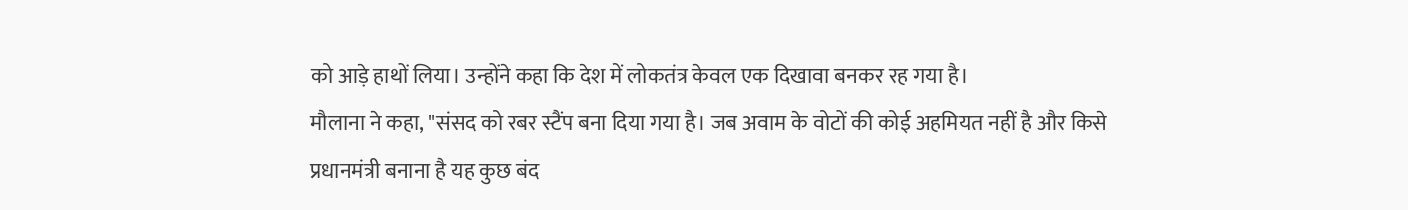को आड़े हाथों लिया। उन्होंने कहा कि देश में लोकतंत्र केवल एक दिखावा बनकर रह गया है।
मौलाना ने कहा, "संसद को रबर स्टैंप बना दिया गया है। जब अवाम के वोटों की कोई अहमियत नहीं है और किसे प्रधानमंत्री बनाना है यह कुछ बंद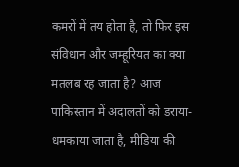कमरों में तय होता है, तो फिर इस संविधान और जम्हूरियत का क्या मतलब रह जाता है? आज पाकिस्तान में अदालतों को डराया-धमकाया जाता है, मीडिया की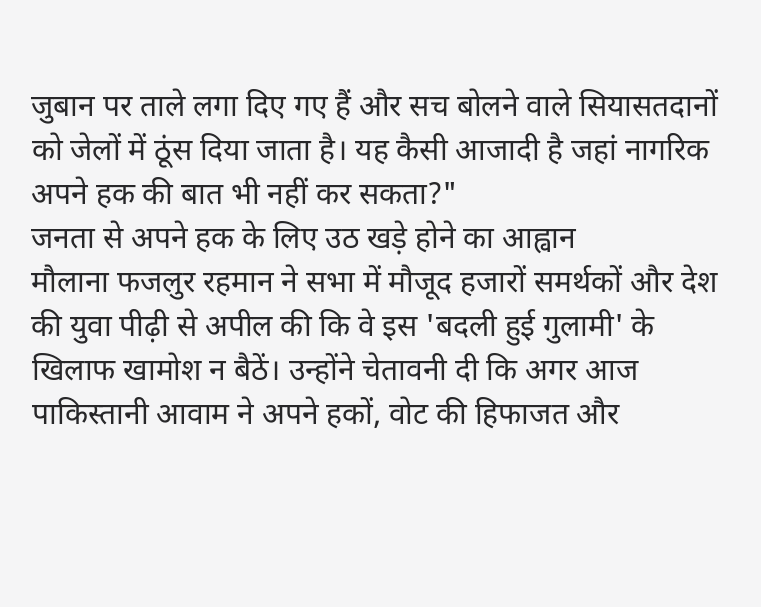जुबान पर ताले लगा दिए गए हैं और सच बोलने वाले सियासतदानों को जेलों में ठूंस दिया जाता है। यह कैसी आजादी है जहां नागरिक अपने हक की बात भी नहीं कर सकता?"
जनता से अपने हक के लिए उठ खड़े होने का आह्वान
मौलाना फजलुर रहमान ने सभा में मौजूद हजारों समर्थकों और देश की युवा पीढ़ी से अपील की कि वे इस 'बदली हुई गुलामी' के खिलाफ खामोश न बैठें। उन्होंने चेतावनी दी कि अगर आज पाकिस्तानी आवाम ने अपने हकों, वोट की हिफाजत और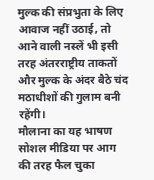मुल्क की संप्रभुता के लिए आवाज नहीं उठाई, तो आने वाली नस्लें भी इसी तरह अंतरराष्ट्रीय ताकतों और मुल्क के अंदर बैठे चंद मठाधीशों की गुलाम बनी रहेंगी।
मौलाना का यह भाषण सोशल मीडिया पर आग की तरह फैल चुका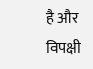है और विपक्षी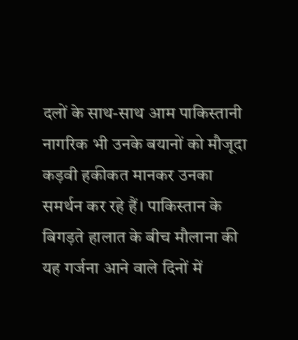दलों के साथ-साथ आम पाकिस्तानी नागरिक भी उनके बयानों को मौजूदा कड़वी हकीकत मानकर उनका समर्थन कर रहे हैं। पाकिस्तान के बिगड़ते हालात के बीच मौलाना की यह गर्जना आने वाले दिनों में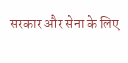सरकार और सेना के लिए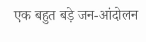एक बहुत बड़े जन-आंदोलन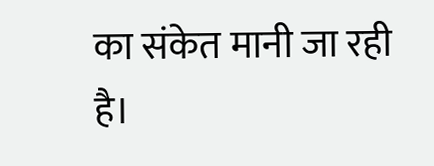का संकेत मानी जा रही है।